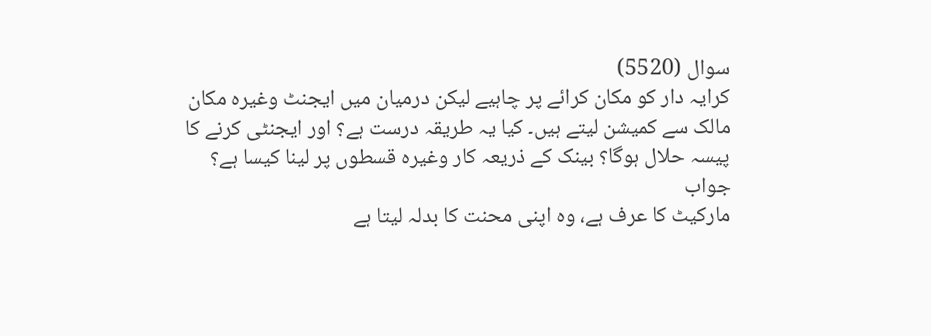سوال (5520)
کرایہ دار کو مکان کرائے پر چاہیے لیکن درمیان میں ایجنٹ وغیرہ مکان مالک سے کمیشن لیتے ہیں۔ کیا یہ طریقہ درست ہے؟ اور ایجنٹی کرنے کا پیسہ حلال ہوگا؟ بینک کے ذریعہ کار وغیرہ قسطوں پر لینا کیسا ہے؟
جواب
مارکیٹ کا عرف ہے، وہ اپنی محنت کا بدلہ لیتا ہے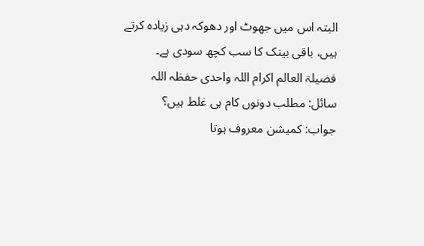البتہ اس میں جھوٹ اور دھوکہ دہی زیادہ کرتے ہیں، باقی بینک کا سب کچھ سودی ہے۔
فضیلۃ العالم اکرام اللہ واحدی حفظہ اللہ
سائل: مطلب دونوں کام ہی غلط ہیں؟
جواب: کمیشن معروف ہوتا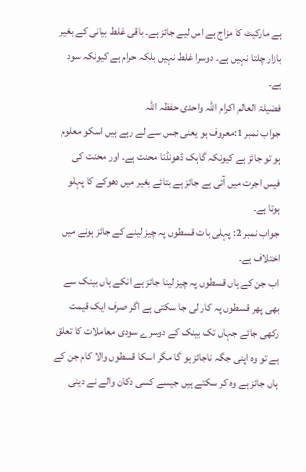ہے مارکیٹ کا مزاج ہے اس لیے جائز ہے۔ باقی غلط بیانی کے بغیر بازار چلتا نہیں ہے۔ دوسرا غلط نہیں بلکہ حرام ہے کیونکہ سود ہے۔
فضیلۃ العالم اکرام اللہ واحدی حفظہ اللہ
جواب نمبر 1:معروف ہو یعنی جس سے لے رہے ہیں اسکو معلوم ہو تو جائز ہے کیونکہ گاہک ڈھونڈنا محنت ہے۔ اور محنت کی فیس اجرت میں آتی ہے جائز ہے بتائے بغیر میں دھوکے کا پہلو ہوتا ہے۔
جواب نمبر 2: پہلی بات قسطوں پہ چیز لینے کے جائز ہونے میں اختلاف ہے۔
اب جن کے ہاں قسطوں پہ چیز لینا جائز ہے انکے ہاں بینک سے بھی پھر قسطوں پہ کار لی جا سکتی ہے اگر صرف ایک قیمت رکھی جائے جہاں تک بینک کے دوسرے سودی معاملات کا تعلق ہے تو وہ اپنی جگہ ناجائز ہو گا مگر اسکا قسطوں والا کام جن کے ہاں جائز ہے وہ کر سکتے ہیں جیسے کسی دکان والے نے دینی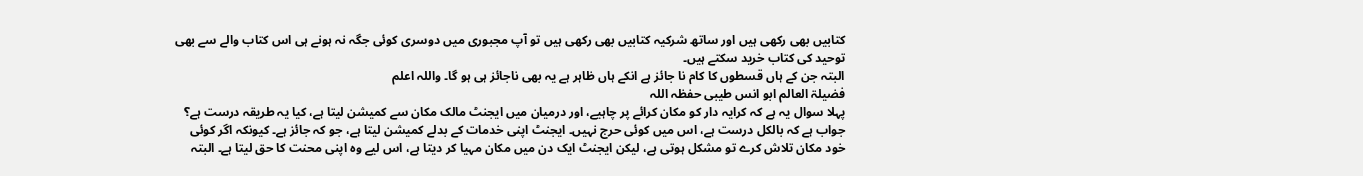کتابیں بھی رکھی ہیں اور ساتھ شرکیہ کتابیں بھی رکھی ہیں تو آپ مجبوری میں دوسری کوئی جگہ نہ ہونے ہی اس کتاب والے سے بھی توحید کی کتاب خرید سکتے ہیں۔
البتہ جن کے ہاں قسطوں کا کام نا جائز ہے انکے ہاں ظاہر ہے یہ بھی ناجائز ہی ہو گا۔ واللہ اعلم
فضیلۃ العالم ابو انس طیبی حفظہ اللہ
پہلا سوال یہ ہے کہ کرایہ دار کو مکان کرائے پر چاہیے، اور درمیان میں ایجنٹ مالک مکان سے کمیشن لیتا ہے، کیا یہ طریقہ درست ہے؟ جواب ہے کہ بالکل درست ہے، اس میں کوئی حرج نہیں۔ ایجنٹ اپنی خدمات کے بدلے کمیشن لیتا ہے، جو کہ جائز ہے۔ کیونکہ اگر کوئی خود مکان تلاش کرے تو مشکل ہوتی ہے، لیکن ایجنٹ ایک دن میں مکان مہیا کر دیتا ہے، اس لیے وہ اپنی محنت کا حق لیتا ہے۔ البتہ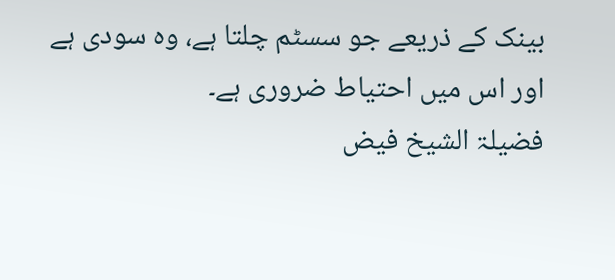بینک کے ذریعے جو سسٹم چلتا ہے، وہ سودی ہے اور اس میں احتیاط ضروری ہے۔
فضیلۃ الشیخ فیض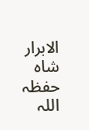الابرار شاہ حفظہ اللہ